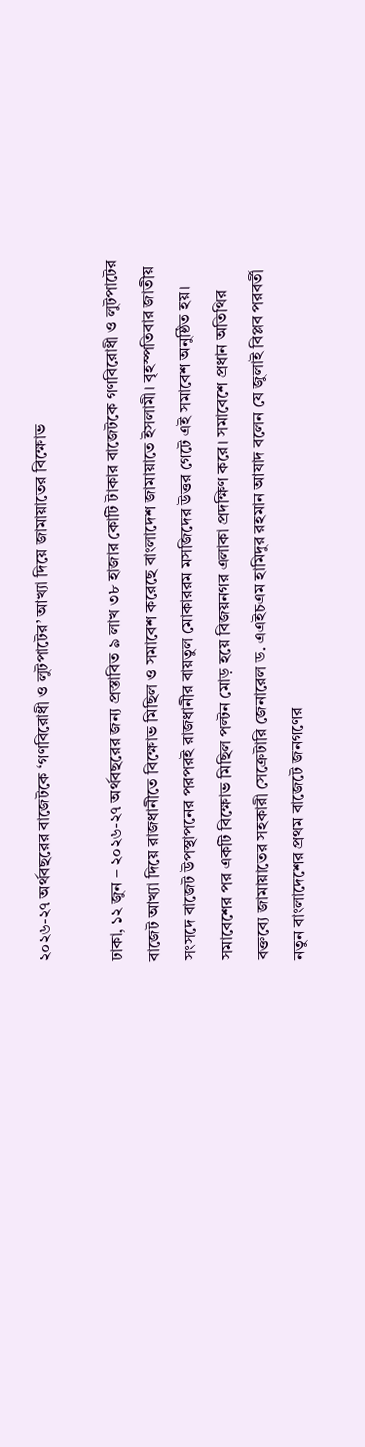২০২৬-২৭ অর্থবছরের বাজেটকে ‘গণবিরোধী ও লুটপাটের’ আখ্যা দিয়ে জামায়াতের বিক্ষোভ

ঢাকা, ১২ জুন – ২০২৬-২৭ অর্থবছরের জন্য প্রস্তাবিত ৯ লাখ ৩৮ হাজার কোটি টাকার বাজেটকে গণবিরোধী ও লুটপাটের বাজেট আখ্যা দিয়ে রাজধানীতে বিক্ষোভ মিছিল ও সমাবেশ করেছে বাংলাদেশ জামায়াতে ইসলামী। বৃহস্পতিবার জাতীয় সংসদে বাজেট উপস্থাপনের পরপরই রাজধানীর বায়তুল মোকাররম মসজিদের উত্তর গেটে এই সমাবেশ অনুষ্ঠিত হয়।
সমাবেশের পর একটি বিক্ষোভ মিছিল পল্টন মোড় হয়ে বিজয়নগর এলাকা প্রদক্ষিণ করে। সমাবেশে প্রধান অতিথির বক্তব্যে জামায়াতের সহকারী সেক্রেটারি জেনারেল ড. এএইচএম হামিদুর রহমান আযাদ বলেন যে জুলাই বিপ্লব পরবর্তী নতুন বাংলাদেশের প্রথম বাজেটে জনগণের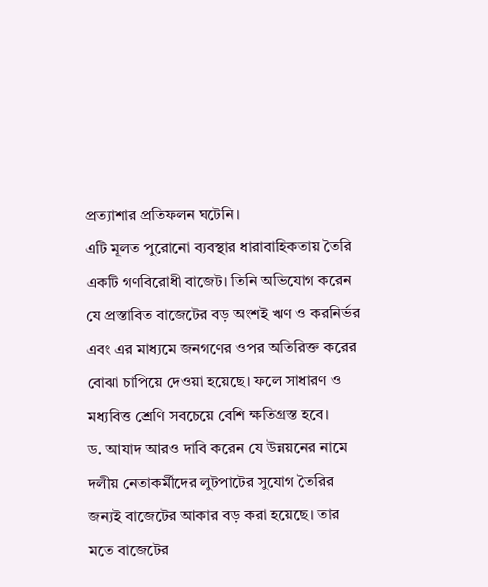প্রত্যাশার প্রতিফলন ঘটেনি।
এটি মূলত পুরোনো ব্যবস্থার ধারাবাহিকতায় তৈরি একটি গণবিরোধী বাজেট। তিনি অভিযোগ করেন যে প্রস্তাবিত বাজেটের বড় অংশই ঋণ ও করনির্ভর এবং এর মাধ্যমে জনগণের ওপর অতিরিক্ত করের বোঝা চাপিয়ে দেওয়া হয়েছে। ফলে সাধারণ ও মধ্যবিত্ত শ্রেণি সবচেয়ে বেশি ক্ষতিগ্রস্ত হবে।
ড. আযাদ আরও দাবি করেন যে উন্নয়নের নামে দলীয় নেতাকর্মীদের লুটপাটের সুযোগ তৈরির জন্যই বাজেটের আকার বড় করা হয়েছে। তার মতে বাজেটের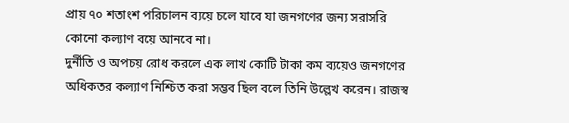প্রায় ৭০ শতাংশ পরিচালন ব্যয়ে চলে যাবে যা জনগণের জন্য সরাসরি কোনো কল্যাণ বয়ে আনবে না।
দুর্নীতি ও অপচয় রোধ করলে এক লাখ কোটি টাকা কম ব্যয়েও জনগণের অধিকতর কল্যাণ নিশ্চিত করা সম্ভব ছিল বলে তিনি উল্লেখ করেন। রাজস্ব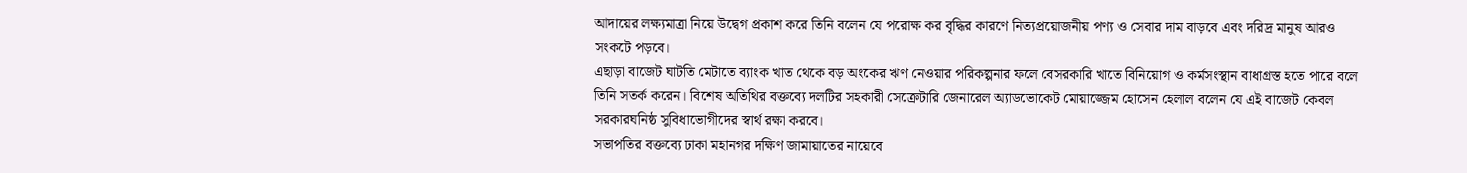আদায়ের লক্ষ্যমাত্রা নিয়ে উদ্বেগ প্রকাশ করে তিনি বলেন যে পরোক্ষ কর বৃদ্ধির কারণে নিত্যপ্রয়োজনীয় পণ্য ও সেবার দাম বাড়বে এবং দরিদ্র মানুষ আরও সংকটে পড়বে।
এছাড়া বাজেট ঘাটতি মেটাতে ব্যাংক খাত থেকে বড় অংকের ঋণ নেওয়ার পরিকল্পনার ফলে বেসরকারি খাতে বিনিয়োগ ও কর্মসংস্থান বাধাগ্রস্ত হতে পারে বলে তিনি সতর্ক করেন। বিশেষ অতিথির বক্তব্যে দলটির সহকারী সেক্রেটারি জেনারেল অ্যাডভোকেট মোয়াজ্জেম হোসেন হেলাল বলেন যে এই বাজেট কেবল সরকারঘনিষ্ঠ সুবিধাভোগীদের স্বার্থ রক্ষা করবে।
সভাপতির বক্তব্যে ঢাকা মহানগর দক্ষিণ জামায়াতের নায়েবে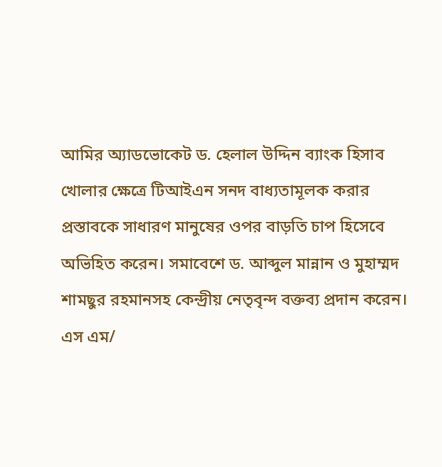আমির অ্যাডভোকেট ড. হেলাল উদ্দিন ব্যাংক হিসাব খোলার ক্ষেত্রে টিআইএন সনদ বাধ্যতামূলক করার প্রস্তাবকে সাধারণ মানুষের ওপর বাড়তি চাপ হিসেবে অভিহিত করেন। সমাবেশে ড. আব্দুল মান্নান ও মুহাম্মদ শামছুর রহমানসহ কেন্দ্রীয় নেতৃবৃন্দ বক্তব্য প্রদান করেন।
এস এম/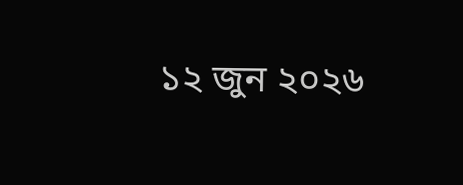১২ জুন ২০২৬